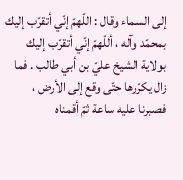إلى السماء وقال : اللّهمّ إنّي أتقرّب إليك بمحمّد وآله ، أللّهمّ إنّي أتقرّب إليك بولاية الشيخ عليّ بن أبي طالب . فما زال يكرّرها حتّى وقع إلى الأرض ، فصبرنا عليه ساعة ثمّ أقمناه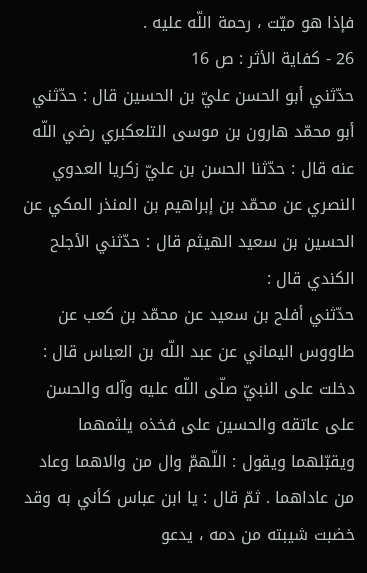فإذا هو ميّت ، رحمة اللّه عليه .
26 - كفاية الأثر : ص 16
حدّثني أبو الحسن عليّ بن الحسين قال : حدّثني أبو محمّد هارون بن موسى التلعكبري رضي اللّه عنه قال : حدّثنا الحسن بن عليّ زكريا العدوي النصري عن محمّد بن إبراهيم بن المنذر المكي عن الحسين بن سعيد الهيثم قال : حدّثني الأجلح الكندي قال :
حدّثني أفلح بن سعيد عن محمّد بن كعب عن طاووس اليماني عن عبد اللّه بن العباس قال : دخلت على النبيّ صلّى اللّه عليه وآله والحسن على عاتقه والحسين على فخذه يلثمهما ويقبّلهما ويقول : اللّهمّ وال من والاهما وعاد من عاداهما . ثمّ قال : يا ابن عباس كأني به وقد خضبت شيبته من دمه ، يدعو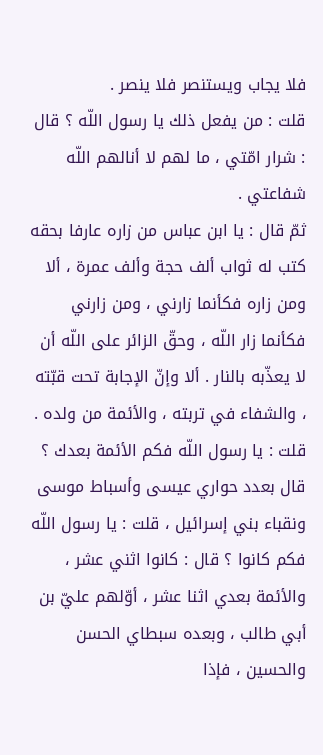فلا يجاب ويستنصر فلا ينصر .
قلت : من يفعل ذلك يا رسول اللّه ؟ قال : شرار امّتي ، ما لهم لا أنالهم اللّه شفاعتي .
ثمّ قال : يا ابن عباس من زاره عارفا بحقه كتب له ثواب ألف حجة وألف عمرة ، ألا ومن زاره فكأنما زارني ، ومن زارني فكأنما زار اللّه ، وحقّ الزائر على اللّه أن لا يعذّبه بالنار . ألا وإنّ الإجابة تحت قبّته ، والشفاء في تربته ، والأئمة من ولده .
قلت : يا رسول اللّه فكم الأئمة بعدك ؟ قال بعدد حواري عيسى وأسباط موسى ونقباء بني إسرائيل ، قلت : يا رسول اللّه فكم كانوا ؟ قال : كانوا اثني عشر ، والأئمة بعدي اثنا عشر ، أوّلهم عليّ بن أبي طالب ، وبعده سبطاي الحسن والحسين ، فإذا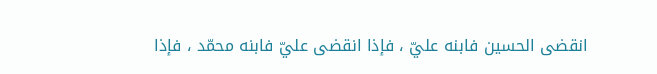انقضى الحسين فابنه عليّ ، فإذا انقضى عليّ فابنه محمّد ، فإذا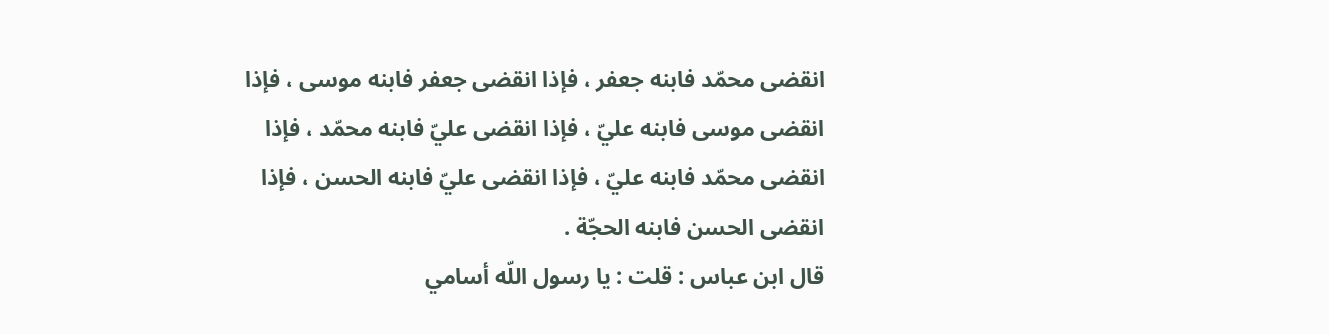انقضى محمّد فابنه جعفر ، فإذا انقضى جعفر فابنه موسى ، فإذا انقضى موسى فابنه عليّ ، فإذا انقضى عليّ فابنه محمّد ، فإذا انقضى محمّد فابنه عليّ ، فإذا انقضى عليّ فابنه الحسن ، فإذا انقضى الحسن فابنه الحجّة .
قال ابن عباس : قلت : يا رسول اللّه أسامي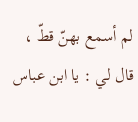لم أسمع بهنّ قطّ ، قال لي : يا ابن عباس